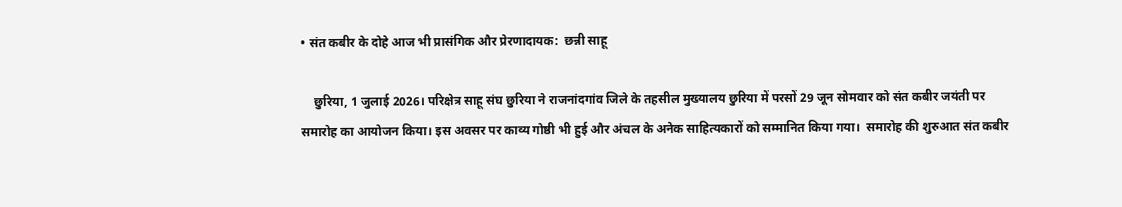• संत कबीर के दोहे आज भी प्रासंगिक और प्रेरणादायक:  छन्नी साहू

    छुरिया, 1 जुलाई 2026। परिक्षेत्र साहू संघ छुरिया ने राजनांदगांव जिले के तहसील मुख्यालय छुरिया में परसों 29 जून सोमवार को संत कबीर जयंती पर समारोह का आयोजन किया। इस अवसर पर काव्य गोष्ठी भी हुई और अंचल के अनेक साहित्यकारों को सम्मानित किया गया।  समारोह की शुरुआत संत कबीर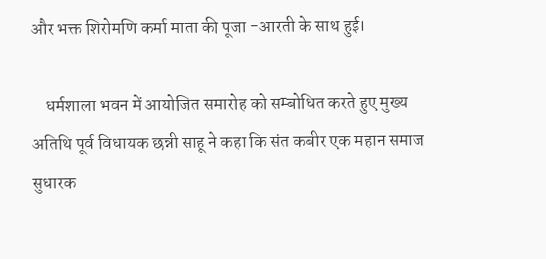और भक्त शिरोमणि कर्मा माता की पूजा -आरती के साथ हुई।

    धर्मशाला भवन में आयोजित समारोह को सम्बोधित करते हुए मुख्य अतिथि पूर्व विधायक छन्नी साहू ने कहा कि संत कबीर एक महान समाज सुधारक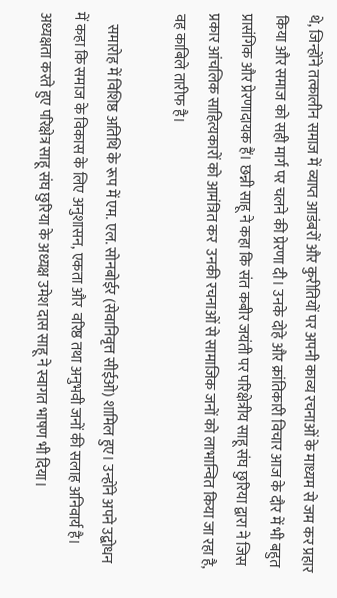थे, जिन्होंने तत्कालीन समाज में व्याप्त आडंबरों और कुरीतियों पर अपनी काव्य रचनाओं के माध्यम से जम कर प्रहार किया और समाज को सही मार्ग पर चलने की प्रेरणा दी। उनके दोहे और क्रांतिकारी विचार आज के दौर में भी बहुत  प्रासंगिक और प्रेरणादायक हैं। छन्नी साहू ने कहा कि संत कबीर जयंती पर परिक्षेत्रीय साहू संघ छुरिया द्वारा ने जिस प्रकार आंचलिक साहित्यकारों को आमंत्रित कर  उनकी रचनाओं से सामाजिक जनों को लाभान्वित किया जा रहा है, वह काबिले तारीफ है।

    समारोह में विशिष्ठ अतिथि के रूप में एम. एल. सोनबोईर (सेवानिवृत्त सीईओ) शामिल हुए। उन्होंने अपने उद्बोधन में कहा कि समाज के विकास के लिए अनुशासन, एकता और  वरिष्ठ तथा अनुभवी जनों की सलाह अनिवार्य है। अध्यक्षता करते हुए परिक्षेत्र साहू संघ छुरिया के अध्यक्ष उमेश दास साहू ने स्वागत भाषण भी दिया।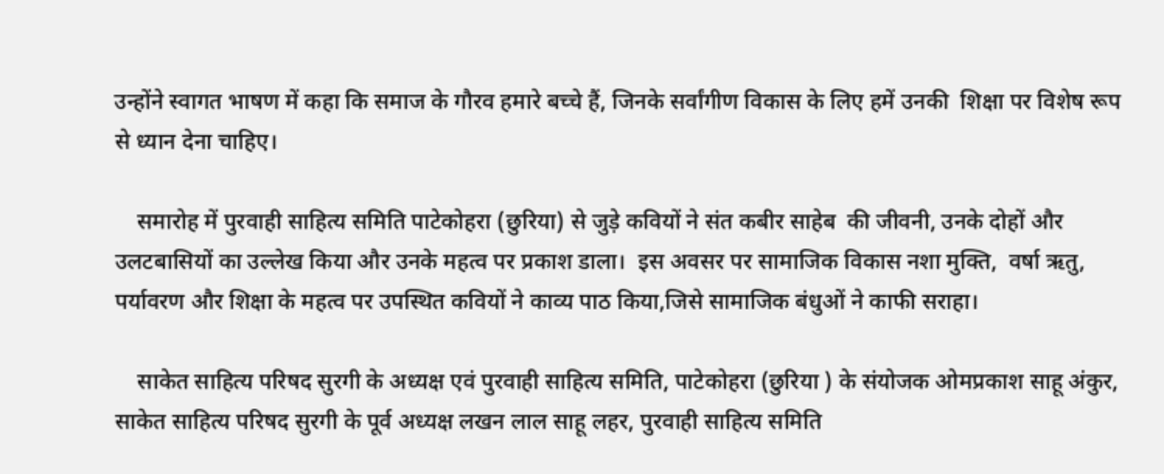उन्होंने स्वागत भाषण में कहा कि समाज के गौरव हमारे बच्चे हैं, जिनके सर्वांगीण विकास के लिए हमें उनकी  शिक्षा पर विशेष रूप से ध्यान देना चाहिए।

    समारोह में पुरवाही साहित्य समिति पाटेकोहरा (छुरिया) से जुड़े कवियों ने संत कबीर साहेब  की जीवनी, उनके दोहों और उलटबासियों का उल्लेख किया और उनके महत्व पर प्रकाश डाला।  इस अवसर पर सामाजिक विकास नशा मुक्ति,  वर्षा ऋतु, पर्यावरण और शिक्षा के महत्व पर उपस्थित कवियों ने काव्य पाठ किया,जिसे सामाजिक बंधुओं ने काफी सराहा।

    साकेत साहित्य परिषद सुरगी के अध्यक्ष एवं पुरवाही साहित्य समिति, पाटेकोहरा (छुरिया ) के संयोजक ओमप्रकाश साहू अंकुर, साकेत साहित्य परिषद सुरगी के पूर्व अध्यक्ष लखन लाल साहू लहर, पुरवाही साहित्य समिति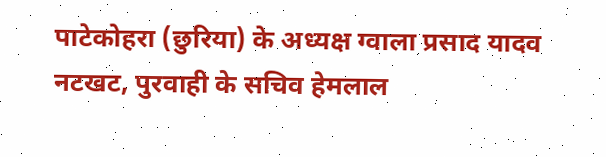पाटेकोहरा (छुरिया) के अध्यक्ष ग्वाला प्रसाद यादव नटखट, पुरवाही के सचिव हेमलाल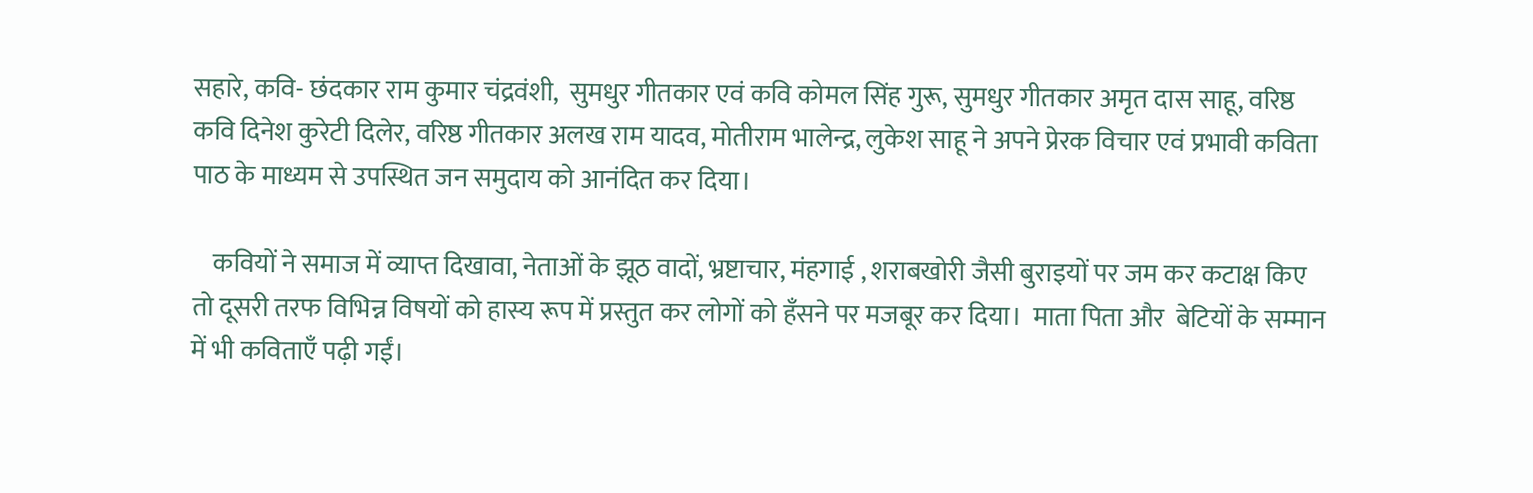सहारे, कवि- छंदकार राम कुमार चंद्रवंशी,  सुमधुर गीतकार एवं कवि कोमल सिंह गुरू, सुमधुर गीतकार अमृत दास साहू, वरिष्ठ कवि दिनेश कुरेटी दिलेर, वरिष्ठ गीतकार अलख राम यादव, मोतीराम भालेन्द्र, लुकेश साहू ने अपने प्रेरक विचार एवं प्रभावी कविता पाठ के माध्यम से उपस्थित जन समुदाय को आनंदित कर दिया।

    कवियों ने समाज में व्याप्त दिखावा, नेताओं के झूठ वादों, भ्रष्टाचार, मंहगाई , शराबखोरी जैसी बुराइयों पर जम कर कटाक्ष किए तो दूसरी तरफ विभिन्न विषयों को हास्य रूप में प्रस्तुत कर लोगों को हँसने पर मजबूर कर दिया।  माता पिता और  बेटियों के सम्मान में भी कविताएँ पढ़ी गईं।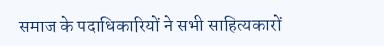समाज के पदाधिकारियों ने सभी साहित्यकारों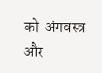को  अंगवस्त्र और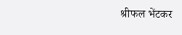श्रीफल भेंटकर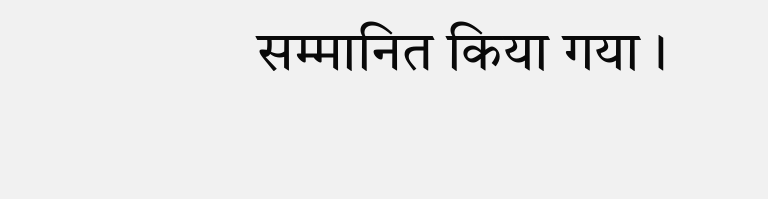सम्मानित किया गया ।